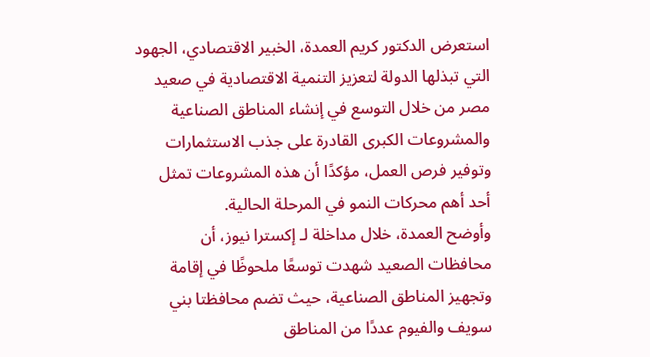استعرض الدكتور كريم العمدة، الخبير الاقتصادي، الجهود التي تبذلها الدولة لتعزيز التنمية الاقتصادية في صعيد مصر من خلال التوسع في إنشاء المناطق الصناعية والمشروعات الكبرى القادرة على جذب الاستثمارات وتوفير فرص العمل، مؤكدًا أن هذه المشروعات تمثل أحد أهم محركات النمو في المرحلة الحالية.
وأوضح العمدة، خلال مداخلة لـ إكسترا نيوز، أن محافظات الصعيد شهدت توسعًا ملحوظًا في إقامة وتجهيز المناطق الصناعية، حيث تضم محافظتا بني سويف والفيوم عددًا من المناطق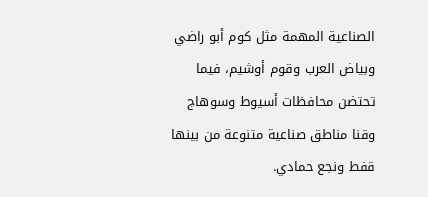الصناعية المهمة مثل كوم أبو راضي وبياض العرب وقوم أوشيم، فيما تحتضن محافظات أسيوط وسوهاج وقنا مناطق صناعية متنوعة من بينها قفط ونجع حمادي.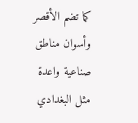كما تضم الأقصر وأسوان مناطق صناعية واعدة مثل البغدادي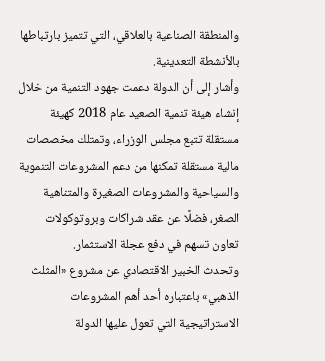والمنطقة الصناعية بالعلاقي، التي تتميز بارتباطها بالأنشطة التعدينية.
وأشار إلى أن الدولة دعمت جهود التنمية من خلال إنشاء هيئة تنمية الصعيد عام 2018 كهيئة مستقلة تتبع مجلس الوزراء، وتمتلك مخصصات مالية مستقلة تمكنها من دعم المشروعات التنموية والسياحية والمشروعات الصغيرة والمتناهية الصغر، فضلًا عن عقد شراكات وبروتوكولات تعاون تسهم في دفع عجلة الاستثمار.
وتحدث الخبير الاقتصادي عن مشروع «المثلث الذهبي» باعتباره أحد أهم المشروعات الاستراتيجية التي تعول عليها الدولة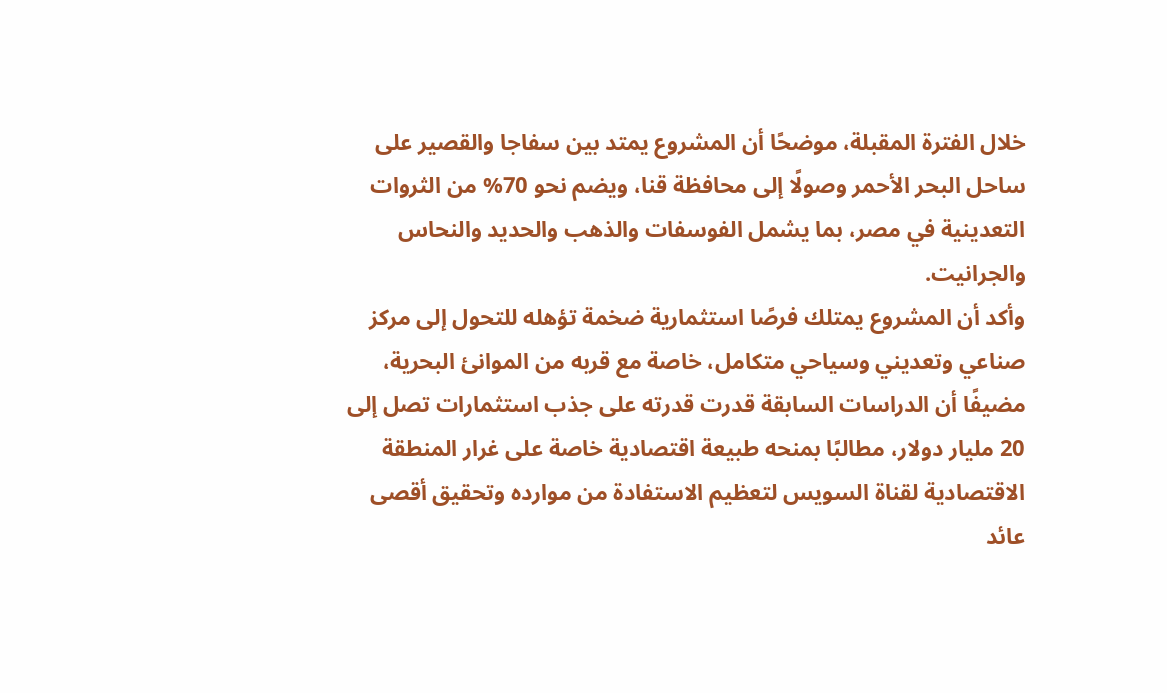خلال الفترة المقبلة، موضحًا أن المشروع يمتد بين سفاجا والقصير على ساحل البحر الأحمر وصولًا إلى محافظة قنا، ويضم نحو 70% من الثروات التعدينية في مصر، بما يشمل الفوسفات والذهب والحديد والنحاس والجرانيت.
وأكد أن المشروع يمتلك فرصًا استثمارية ضخمة تؤهله للتحول إلى مركز صناعي وتعديني وسياحي متكامل، خاصة مع قربه من الموانئ البحرية، مضيفًا أن الدراسات السابقة قدرت قدرته على جذب استثمارات تصل إلى 20 مليار دولار، مطالبًا بمنحه طبيعة اقتصادية خاصة على غرار المنطقة الاقتصادية لقناة السويس لتعظيم الاستفادة من موارده وتحقيق أقصى عائد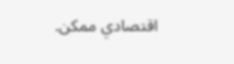اقتصادي ممكن.